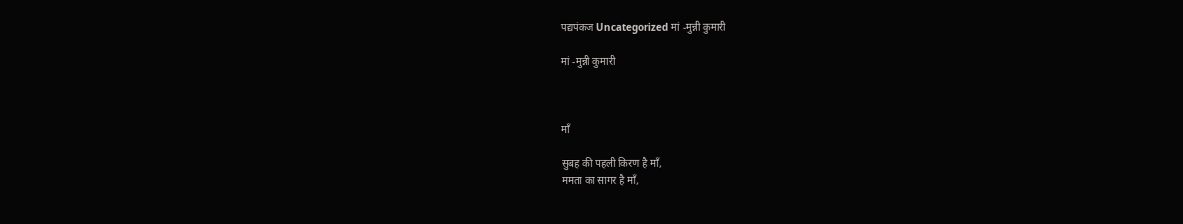पद्यपंकज Uncategorized मां -मुन्नी कुमारी

मां -मुन्नी कुमारी



माँ

सुबह की पहली किरण है माँ,
ममता का सागर है माँ,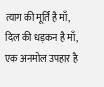त्याग की मूर्ति है माँ,
दिल की धड़कन है माँ,
एक अनमोल उपहार है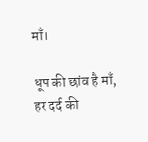माँ।

धूप की छांव है माँ,
हर दर्द की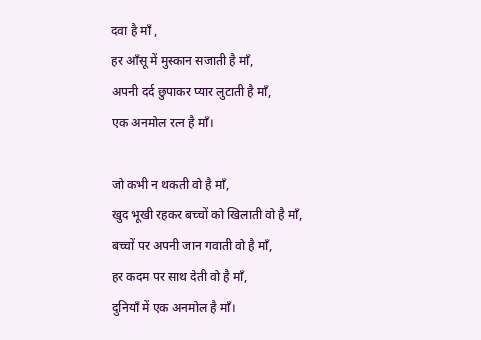दवा है माँ ,
हर आँसू में मुस्कान सजाती है माँ,
अपनी दर्द छुपाकर प्यार लुटाती है माँ,
एक अनमोल रत्न है माँ।

जो कभी न थकती वो है माँ,
खुद भूखी रहकर बच्चों को खिलाती वो है माँ,
बच्चों पर अपनी जान गवाती वो है माँ,
हर कदम पर साथ देती वो है माँ,
दुनियाँ में एक अनमोल है माँ।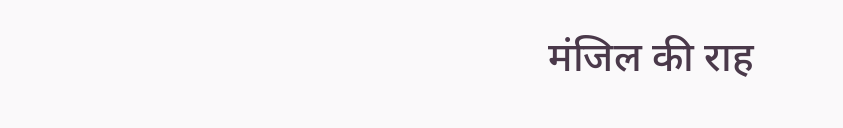मंजिल की राह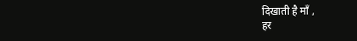दिखाती है माँ ,
हर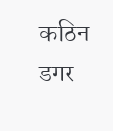कठिन डगर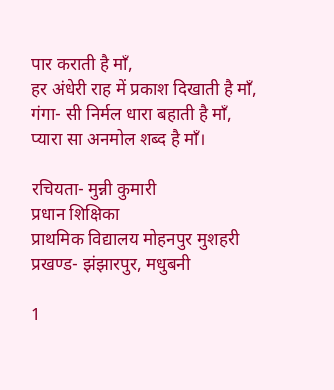पार कराती है माँ,
हर अंधेरी राह में प्रकाश दिखाती है माँ,
गंगा- सी निर्मल धारा बहाती है माँ,
प्यारा सा अनमोल शब्द है माँ।

रचियता- मुन्नी कुमारी
प्रधान शिक्षिका
प्राथमिक विद्यालय मोहनपुर मुशहरी
प्रखण्ड- झंझारपुर, मधुबनी

1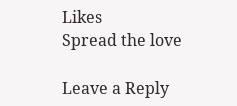Likes
Spread the love

Leave a Reply